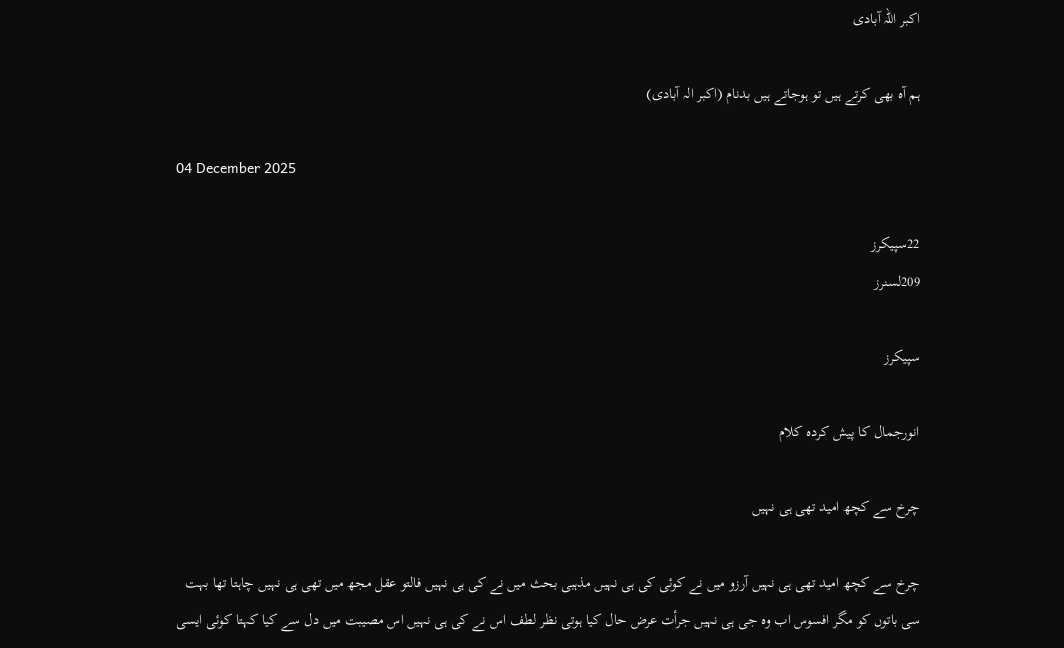اکبر اللہ آبادی

ہم آہ بھی کرتے ہیں تو ہوجاتے ہیں بدنام (اکبر الہ آبادی)

04 December 2025

22سپیکرز
209لسنرز

سپیکرز

انورجمال کا پیش کردہ کلام

چرخ سے کچھ امید تھی ہی نہیں

چرخ سے کچھ امید تھی ہی نہیں آرزو میں نے کوئی کی ہی نہیں مذہبی بحث میں نے کی ہی نہیں فالتو عقل مجھ میں تھی ہی نہیں چاہتا تھا بہت سی باتوں کو مگر افسوس اب وہ جی ہی نہیں جرأت عرض حال کیا ہوتی نظر لطف اس نے کی ہی نہیں اس مصیبت میں دل سے کیا کہتا کوئی ایسی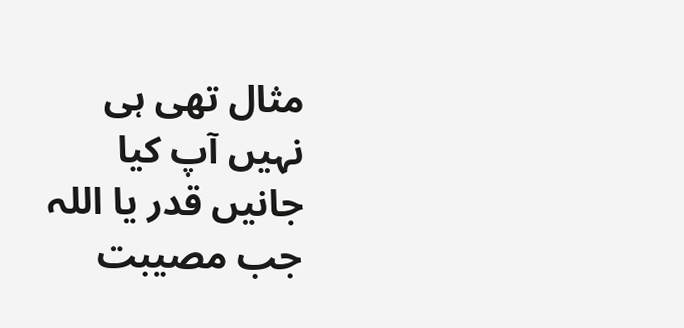مثال تھی ہی نہیں آپ کیا جانیں قدر یا اللہ جب مصیبت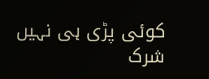کوئی پڑی ہی نہیں شرک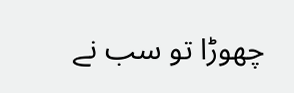چھوڑا تو سب نے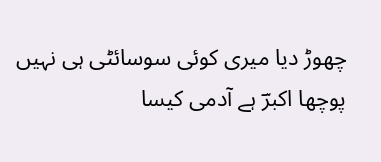چھوڑ دیا میری کوئی سوسائٹی ہی نہیں پوچھا اکبرؔ ہے آدمی کیسا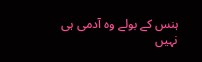ہنس کے بولے وہ آدمی ہی نہیں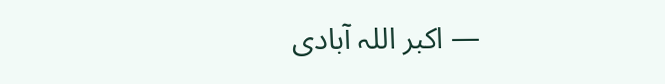— اکبر اللہ آبادی